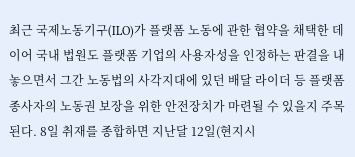최근 국제노동기구(ILO)가 플랫폼 노동에 관한 협약을 채택한 데 이어 국내 법원도 플랫폼 기업의 사용자성을 인정하는 판결을 내놓으면서 그간 노동법의 사각지대에 있던 배달 라이더 등 플랫폼 종사자의 노동권 보장을 위한 안전장치가 마련될 수 있을지 주목된다. 8일 취재를 종합하면 지난달 12일(현지시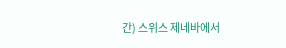간) 스위스 제네바에서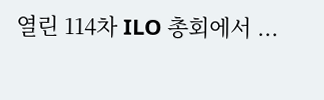열린 114차 ILO 총회에서 ...